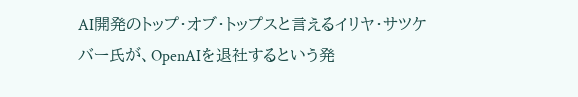AI開発のトップ・オブ・トップスと言えるイリヤ・サツケバー氏が、OpenAIを退社するという発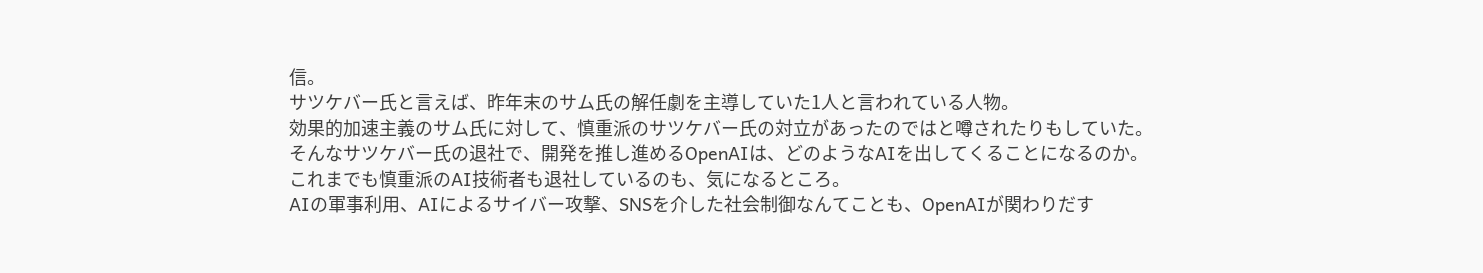信。
サツケバー氏と言えば、昨年末のサム氏の解任劇を主導していた1人と言われている人物。
効果的加速主義のサム氏に対して、慎重派のサツケバー氏の対立があったのではと噂されたりもしていた。
そんなサツケバー氏の退社で、開発を推し進めるOpenAIは、どのようなAIを出してくることになるのか。
これまでも慎重派のAI技術者も退社しているのも、気になるところ。
AIの軍事利用、AIによるサイバー攻撃、SNSを介した社会制御なんてことも、OpenAIが関わりだす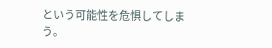という可能性を危惧してしまう。